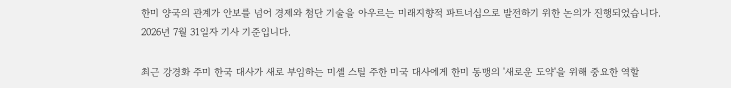한미 양국의 관계가 안보를 넘어 경제와 첨단 기술을 아우르는 미래지향적 파트너십으로 발전하기 위한 논의가 진행되었습니다.
2026년 7월 31일자 기사 기준입니다.

최근 강경화 주미 한국 대사가 새로 부임하는 미셸 스틸 주한 미국 대사에게 한미 동맹의 '새로운 도약'을 위해 중요한 역할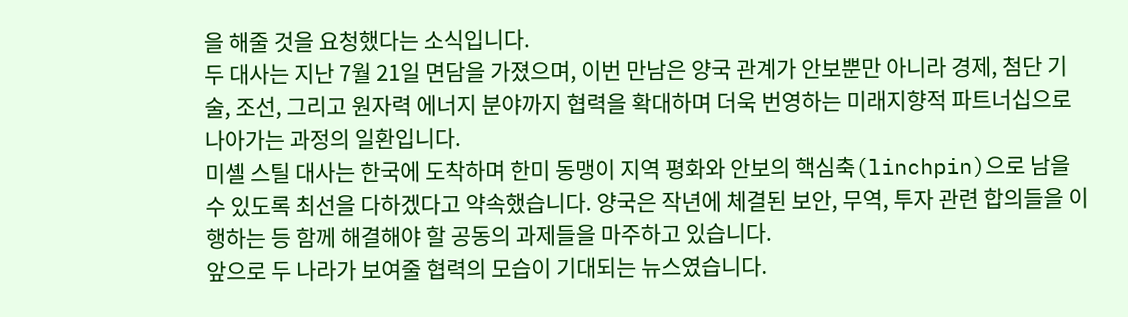을 해줄 것을 요청했다는 소식입니다.
두 대사는 지난 7월 21일 면담을 가졌으며, 이번 만남은 양국 관계가 안보뿐만 아니라 경제, 첨단 기술, 조선, 그리고 원자력 에너지 분야까지 협력을 확대하며 더욱 번영하는 미래지향적 파트너십으로 나아가는 과정의 일환입니다.
미셸 스틸 대사는 한국에 도착하며 한미 동맹이 지역 평화와 안보의 핵심축(linchpin)으로 남을 수 있도록 최선을 다하겠다고 약속했습니다. 양국은 작년에 체결된 보안, 무역, 투자 관련 합의들을 이행하는 등 함께 해결해야 할 공동의 과제들을 마주하고 있습니다.
앞으로 두 나라가 보여줄 협력의 모습이 기대되는 뉴스였습니다.